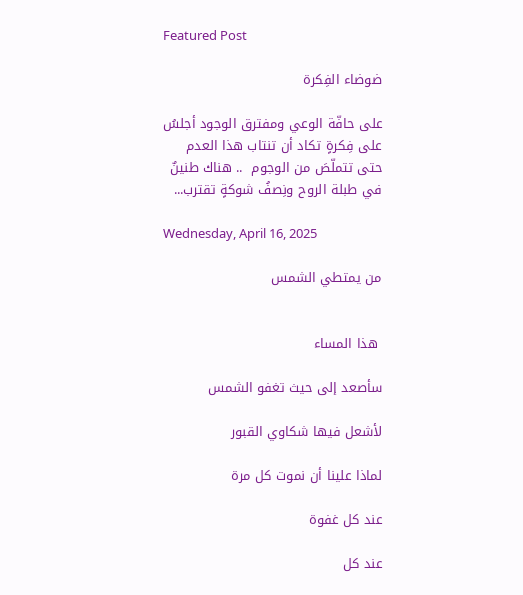Featured Post

ضوضاء الفِكرة

على حافّة الوعي ومفترق الوجود أجلسُ على فِكرةٍ تكاد أن تنتاب هذا العدم حتى تتملّصَ من الوجوم  .. هناك طنينٌ في طبلة الروح ونِصفُ شوكةٍ تقترب...

Wednesday, April 16, 2025

من يمتطي الشمس


 هذا المساء

سأصعد إلى حيث تغفو الشمس

لأشعل فيها شكاوي القبور

لماذا علينا أن نموت كل مرة

عند كل غفوة

عند كل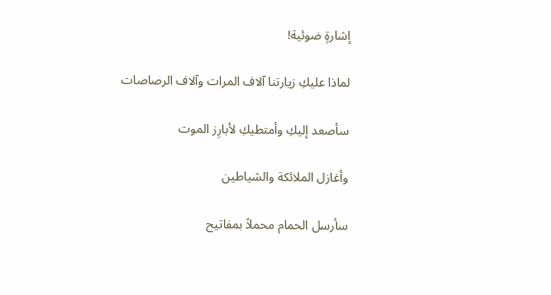إشارةٍ ضوئية!

لماذا عليكِ زيارتنا آلاف المرات وآلاف الرصاصات

سأصعد إليكِ وأمتطيكِ لأبارِز الموت

وأغازل الملائكة والشياطين

سأرسل الحمام محملاً بمفاتيح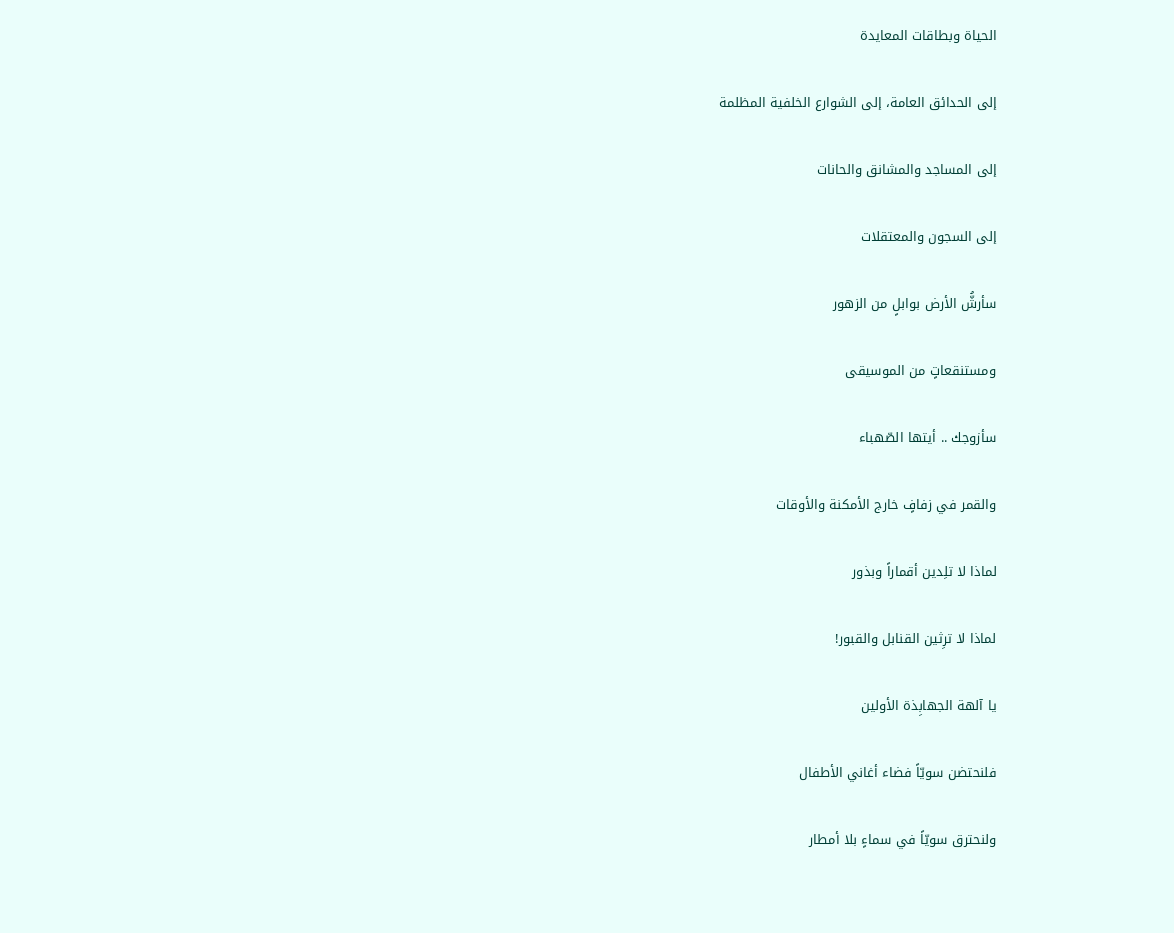الحياة وبطاقات المعايدة

إلى الحدائق العامة، إلى الشوارع الخلفية المظلمة

إلى المساجد والمشانق والحانات

إلى السجون والمعتقلات

سأرشُّ الأرض بوابلٍ من الزهور

ومستنقعاتٍ من الموسيقى

سأزوجك .. أيتها الصّهباء

والقمر في زفافٍ خارج الأمكنة والأوقات

لماذا لا تلِدين أقماراً وبذور

لماذا لا ترِثين القنابل والقبور!

يا آلهة الجهابِذة الأولين

فلنحتضن سويّاً فضاء أغاني الأطفال

ولنحترق سويّاً في سماءٍ بلا أمطار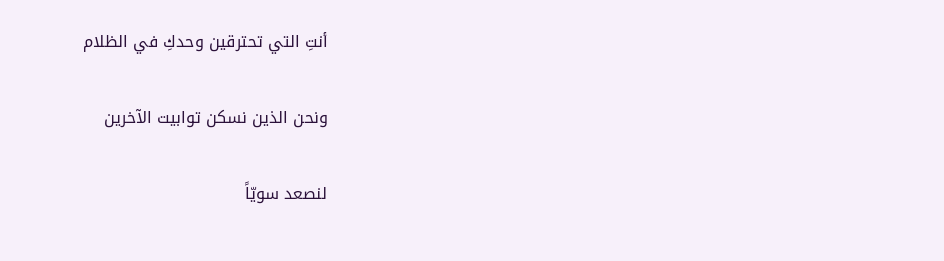أنتِ التي تحترقين وحدكِ في الظلام

ونحن الذين نسكن توابيت الآخرين

لنصعد سويّاً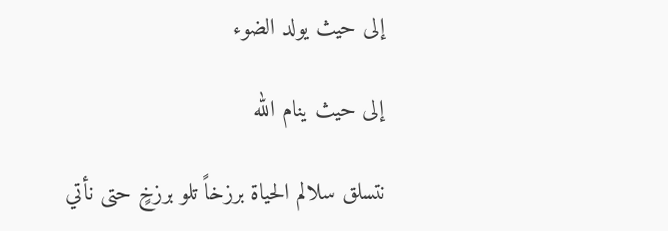إلى حيث يولد الضوء

إلى حيث ينام الله

نتسلق سلالم الحياة برزخاً تلو برزخٍ حتى نأتي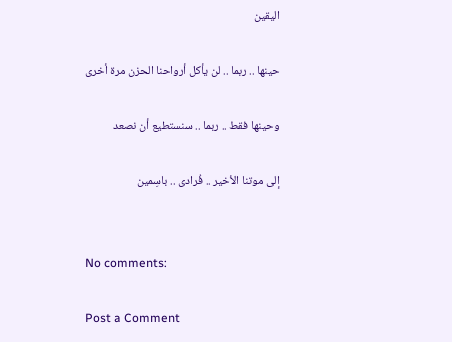اليقين

حينها .. ربما .. لن يأكل أرواحنا الحزن مرة أخرى

وحينها فقط .. ربما .. سنستطيع أن نصعد

إلى موتنا الأخير .. فُرادى .. باسِمين


No comments:

Post a Comment